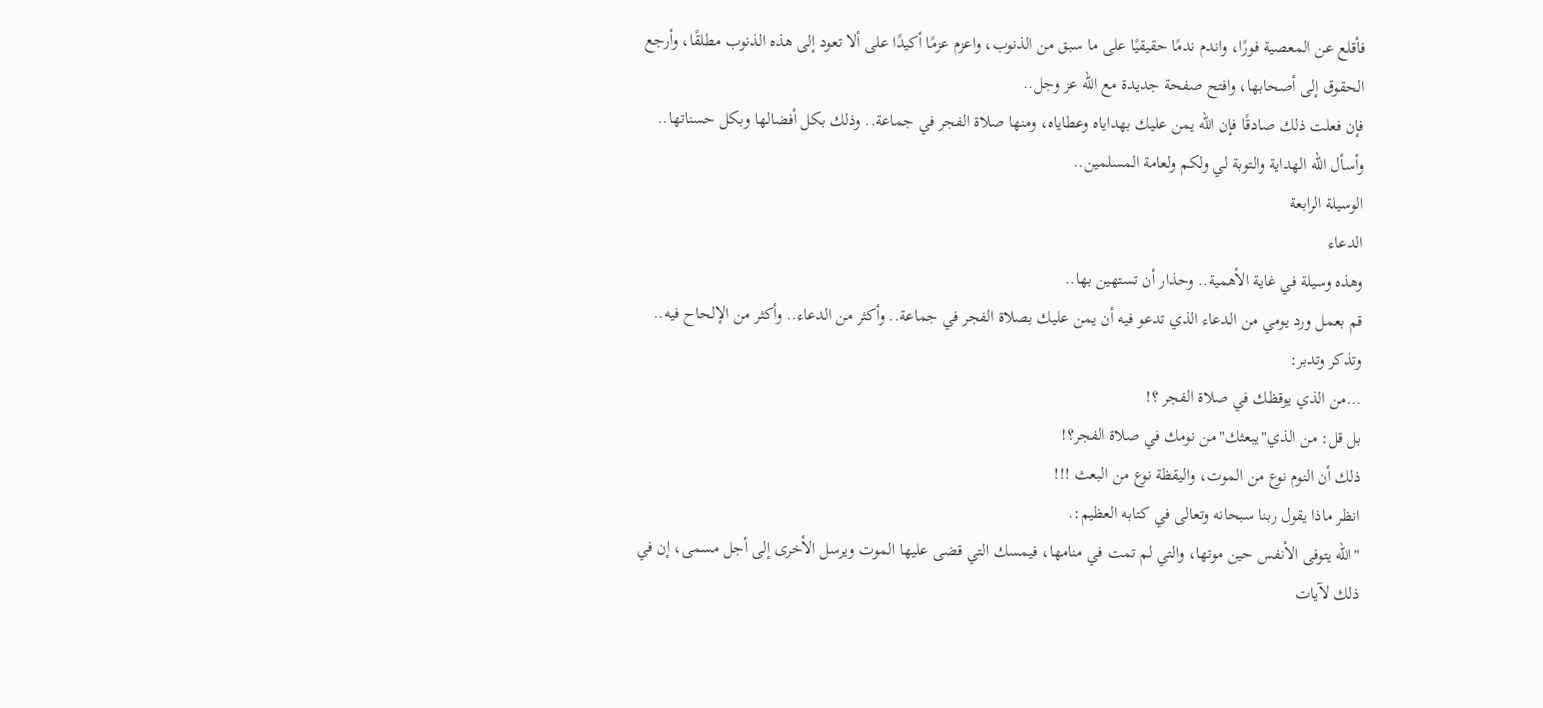فأقلع عن المعصية فورًا، واندم ندمًا حقيقيًا على ما سبق من الذنوب، واعزم عزمًا أكيدًا على ألا تعود إلى هذه الذنوب مطلقًا، وأرجع الحقوق إلى أصحابها، وافتح صفحة جديدة مع الله عز وجل..
فإن فعلت ذلك صادقًا فإن الله يمن عليك بهداياه وعطاياه، ومنها صلاة الفجر في جماعة.. وذلك بكل أفضالها وبكل حسناتها..
وأسأل الله الهداية والتوبة لي ولكم ولعامة المسلمين..
الوسيلة الرابعة
الدعاء
وهذه وسيلة في غاية الأهمية.. وحذار أن تستهين بها..
قم بعمل ورد يومي من الدعاء الذي تدعو فيه أن يمن عليك بصلاة الفجر في جماعة.. وأكثر من الدعاء.. وأكثر من الإلحاح فيه..
وتذكر وتدبر:
…من الذي يوقظك في صلاة الفجر ؟!
بل قل: من الذي"يبعثك"من نومك في صلاة الفجر؟!
ذلك أن النوم نوع من الموت، واليقظة نوع من البعث !!!
انظر ماذا يقول ربنا سبحانه وتعالى في كتابه العظيم:.
"الله يتوفى الأنفس حين موتها، والتي لم تمت في منامها، فيمسك التي قضى عليها الموت ويرسل الأخرى إلى أجل مسمى، إن في ذلك لآيات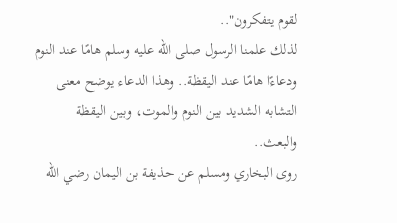لقوم يتفكرون"..
لذلك علمنا الرسول صلى الله عليه وسلم هامًا عند النوم ودعاءًا هامًا عند اليقظة.. وهذا الدعاء يوضح معنى التشابه الشديد بين النوم والموت، وبين اليقظة والبعث..
روى البخاري ومسلم عن حذيفة بن اليمان رضي الله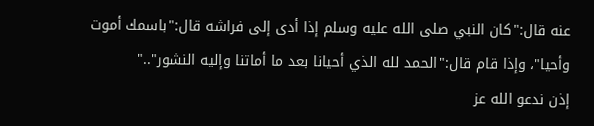عنه قال:"كان النبي صلى الله عليه وسلم إذا أدى إلى فراشه قال:"باسمك أموت وأحيا"، وإذا قام قال:"الحمد لله الذي أحيانا بعد ما أماتنا وإليه النشور".."
إذن ندعو الله عز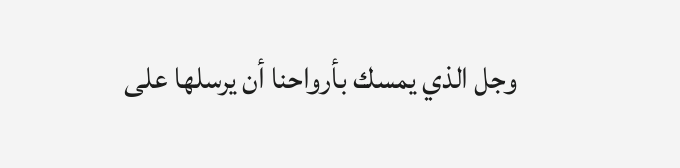وجل الذي يمسك بأرواحنا أن يرسلها على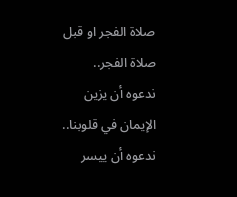صلاة الفجر او قبل صلاة الفجر..
ندعوه أن يزين الإيمان في قلوبنا..
ندعوه أن ييسر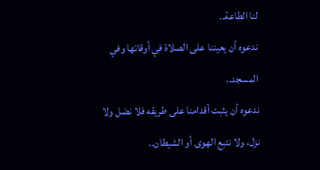لنا الطاعة..
ندعوه أن يعيننا على الصلاة في أوقاتها وفي المسجد..
ندعوه أن يثبت أقدامنا على طريقه فلا نضل ولا نزل، ولا نتبع الهوى أو الشيطان..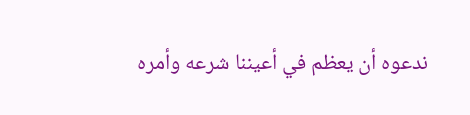ندعوه أن يعظم في أعيننا شرعه وأمره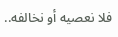فلا نعصيه أو نخالفه..